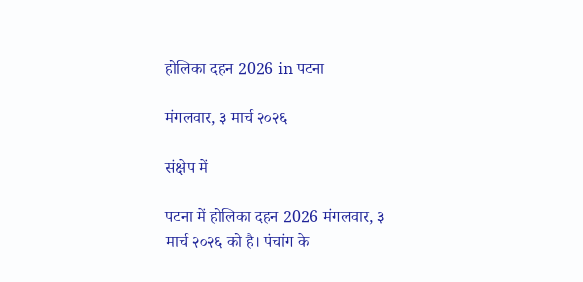होलिका दहन 2026 in पटना

मंगलवार, ३ मार्च २०२६

संक्षेप में

पटना में होलिका दहन 2026 मंगलवार, ३ मार्च २०२६ को है। पंचांग के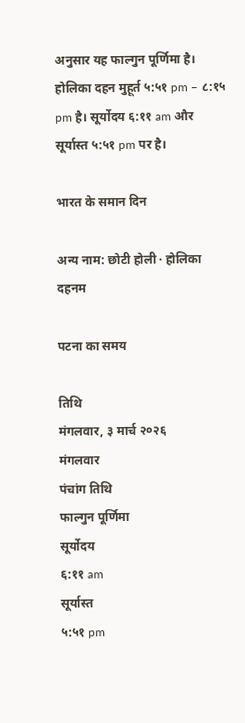अनुसार यह फाल्गुन पूर्णिमा है। होलिका दहन मुहूर्त ५:५१ pm – ८:१५ pm है। सूर्योदय ६:११ am और सूर्यास्त ५:५१ pm पर है।

भारत के समान दिन

अन्य नाम: छोटी होली · होलिका दहनम

पटना का समय

तिथि
मंगलवार, ३ मार्च २०२६
मंगलवार
पंचांग तिथि
फाल्गुन पूर्णिमा
सूर्योदय
६:११ am
सूर्यास्त
५:५१ pm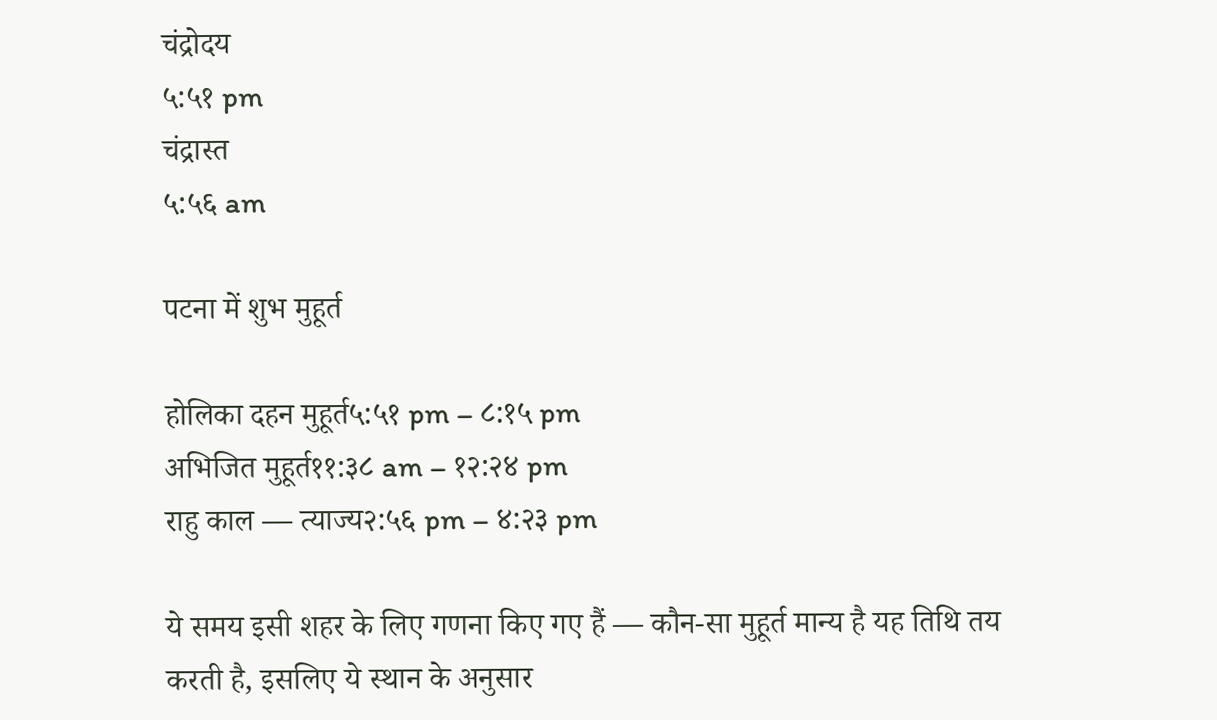चंद्रोदय
५:५१ pm
चंद्रास्त
५:५६ am

पटना में शुभ मुहूर्त

होलिका दहन मुहूर्त५:५१ pm – ८:१५ pm
अभिजित मुहूर्त११:३८ am – १२:२४ pm
राहु काल — त्याज्य२:५६ pm – ४:२३ pm

ये समय इसी शहर के लिए गणना किए गए हैं — कौन-सा मुहूर्त मान्य है यह तिथि तय करती है, इसलिए ये स्थान के अनुसार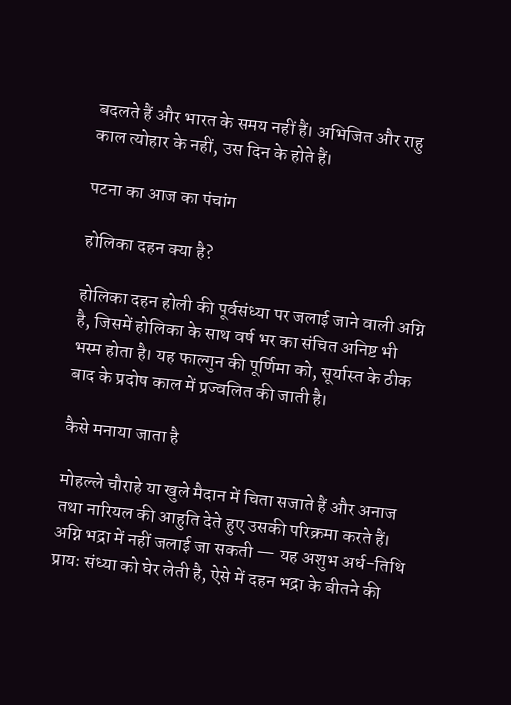बदलते हैं और भारत के समय नहीं हैं। अभिजित और राहु काल त्योहार के नहीं, उस दिन के होते हैं।

पटना का आज का पंचांग

होलिका दहन क्या है?

होलिका दहन होली की पूर्वसंध्या पर जलाई जाने वाली अग्नि है, जिसमें होलिका के साथ वर्ष भर का संचित अनिष्ट भी भस्म होता है। यह फाल्गुन की पूर्णिमा को, सूर्यास्त के ठीक बाद के प्रदोष काल में प्रज्वलित की जाती है।

कैसे मनाया जाता है

मोहल्ले चौराहे या खुले मैदान में चिता सजाते हैं और अनाज तथा नारियल की आहुति देते हुए उसकी परिक्रमा करते हैं। अग्नि भद्रा में नहीं जलाई जा सकती — यह अशुभ अर्ध-तिथि प्रायः संध्या को घेर लेती है, ऐसे में दहन भद्रा के बीतने की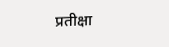प्रतीक्षा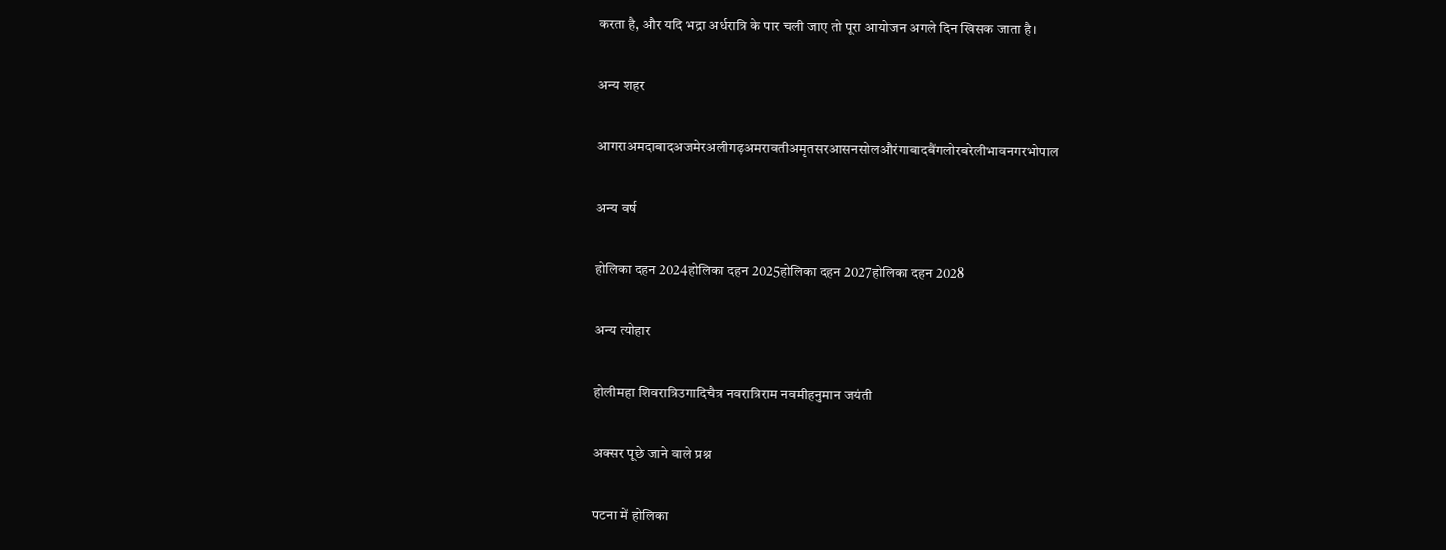करता है, और यदि भद्रा अर्धरात्रि के पार चली जाए तो पूरा आयोजन अगले दिन खिसक जाता है।

अन्य शहर

आगराअमदाबादअजमेरअलीगढ़अमरावतीअमृतसरआसनसोलऔरंगाबादबैंगलोरबरेलीभावनगरभोपाल

अन्य वर्ष

होलिका दहन 2024होलिका दहन 2025होलिका दहन 2027होलिका दहन 2028

अन्य त्योहार

होलीमहा शिवरात्रिउगादिचैत्र नवरात्रिराम नवमीहनुमान जयंती

अक्सर पूछे जाने वाले प्रश्न

पटना में होलिका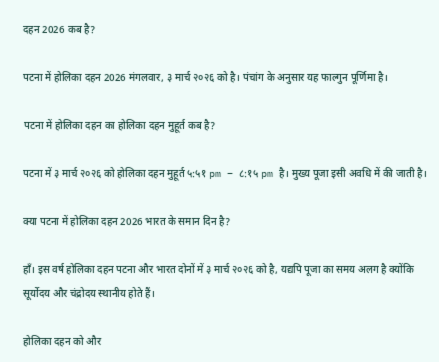दहन 2026 कब है?

पटना में होलिका दहन 2026 मंगलवार, ३ मार्च २०२६ को है। पंचांग के अनुसार यह फाल्गुन पूर्णिमा है।

पटना में होलिका दहन का होलिका दहन मुहूर्त कब है?

पटना में ३ मार्च २०२६ को होलिका दहन मुहूर्त ५:५१ pm – ८:१५ pm है। मुख्य पूजा इसी अवधि में की जाती है।

क्या पटना में होलिका दहन 2026 भारत के समान दिन है?

हाँ। इस वर्ष होलिका दहन पटना और भारत दोनों में ३ मार्च २०२६ को है, यद्यपि पूजा का समय अलग है क्योंकि सूर्योदय और चंद्रोदय स्थानीय होते हैं।

होलिका दहन को और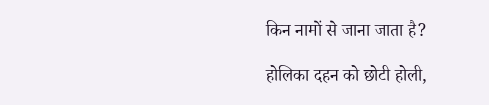किन नामों से जाना जाता है?

होलिका दहन को छोटी होली,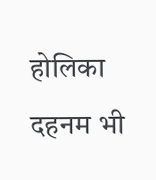होलिका दहनम भी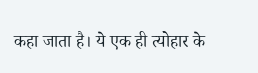कहा जाता है। ये एक ही त्योहार के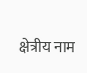क्षेत्रीय नाम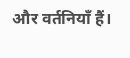और वर्तनियाँ हैं।